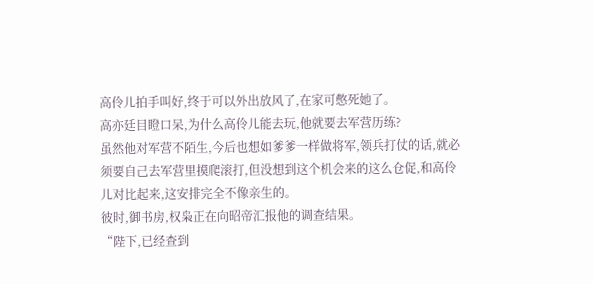高伶儿拍手叫好,终于可以外出放风了,在家可憋死她了。
高亦廷目瞪口呆,为什么高伶儿能去玩,他就要去军营历练?
虽然他对军营不陌生,今后也想如爹爹一样做将军,领兵打仗的话,就必须要自己去军营里摸爬滚打,但没想到这个机会来的这么仓促,和高伶儿对比起来,这安排完全不像亲生的。
彼时,御书房,权枭正在向昭帝汇报他的调查结果。
“陛下,已经查到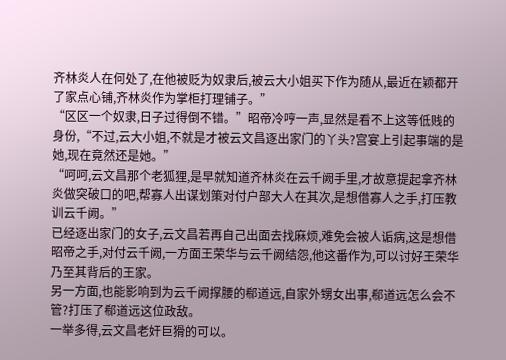齐林炎人在何处了,在他被贬为奴隶后,被云大小姐买下作为随从,最近在颖都开了家点心铺,齐林炎作为掌柜打理铺子。”
“区区一个奴隶,日子过得倒不错。”昭帝冷哼一声,显然是看不上这等低贱的身份,“不过,云大小姐,不就是才被云文昌逐出家门的丫头?宫宴上引起事端的是她,现在竟然还是她。”
“呵呵,云文昌那个老狐狸,是早就知道齐林炎在云千阙手里,才故意提起拿齐林炎做突破口的吧,帮寡人出谋划策对付户部大人在其次,是想借寡人之手,打压教训云千阙。”
已经逐出家门的女子,云文昌若再自己出面去找麻烦,难免会被人诟病,这是想借昭帝之手,对付云千阙,一方面王荣华与云千阙结怨,他这番作为,可以讨好王荣华乃至其背后的王家。
另一方面,也能影响到为云千阙撑腰的郗道远,自家外甥女出事,郗道远怎么会不管?打压了郗道远这位政敌。
一举多得,云文昌老奸巨猾的可以。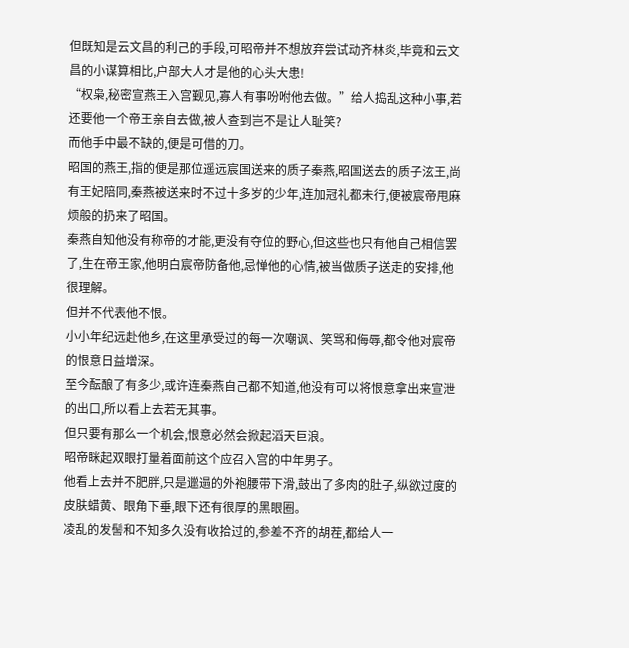但既知是云文昌的利己的手段,可昭帝并不想放弃尝试动齐林炎,毕竟和云文昌的小谋算相比,户部大人才是他的心头大患!
“权枭,秘密宣燕王入宫觐见,寡人有事吩咐他去做。”给人捣乱这种小事,若还要他一个帝王亲自去做,被人查到岂不是让人耻笑?
而他手中最不缺的,便是可借的刀。
昭国的燕王,指的便是那位遥远宸国送来的质子秦燕,昭国送去的质子泫王,尚有王妃陪同,秦燕被送来时不过十多岁的少年,连加冠礼都未行,便被宸帝甩麻烦般的扔来了昭国。
秦燕自知他没有称帝的才能,更没有夺位的野心,但这些也只有他自己相信罢了,生在帝王家,他明白宸帝防备他,忌惮他的心情,被当做质子送走的安排,他很理解。
但并不代表他不恨。
小小年纪远赴他乡,在这里承受过的每一次嘲讽、笑骂和侮辱,都令他对宸帝的恨意日益增深。
至今酝酿了有多少,或许连秦燕自己都不知道,他没有可以将恨意拿出来宣泄的出口,所以看上去若无其事。
但只要有那么一个机会,恨意必然会掀起滔天巨浪。
昭帝眯起双眼打量着面前这个应召入宫的中年男子。
他看上去并不肥胖,只是邋遢的外袍腰带下滑,鼓出了多肉的肚子,纵欲过度的皮肤蜡黄、眼角下垂,眼下还有很厚的黑眼圈。
凌乱的发髻和不知多久没有收拾过的,参差不齐的胡茬,都给人一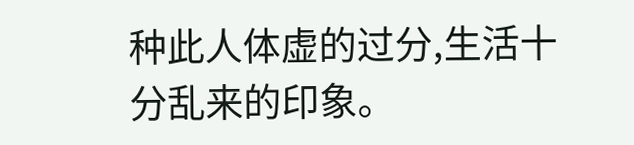种此人体虚的过分,生活十分乱来的印象。